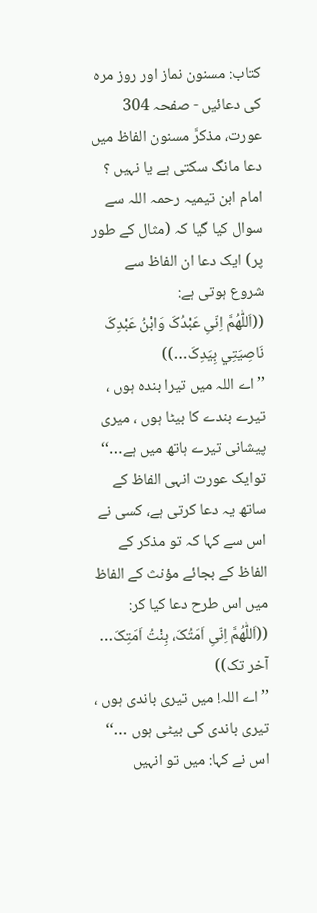کتاب: مسنون نماز اور روز مرہ کی دعائیں - صفحہ 304
عورت، مذکرَّ مسنون الفاظ میں دعا مانگ سکتی ہے یا نہیں ؟
امام ابن تیمیہ رحمہ اللہ سے سوال کیا گیا کہ (مثال کے طور پر) ایک دعا ان الفاظ سے شروع ہوتی ہے:
((اَللّٰھُمَّ اِنّیِ عَبْدُکَ وَابْنُ عَبْدِکَ نَاصِیَتِي بِیَدِکَ…))
’’اے اللہ میں تیرا بندہ ہوں ، تیرے بندے کا بیٹا ہوں ، میری پیشانی تیرے ہاتھ میں ہے…‘‘
توایک عورت انہی الفاظ کے ساتھ یہ دعا کرتی ہے، کسی نے اس سے کہا کہ تو مذکر کے الفاظ کے بجائے مؤنث کے الفاظ میں اس طرح دعا کیا کر:
((اَللّٰھُمَّ اِنّیِ اَمَتُکَ، بِنْتُ اَمَتِکَ… آخر تک))
’’اے اللہ! میں تیری باندی ہوں ، تیری باندی کی بیٹی ہوں …‘‘
اس نے کہا: میں تو انہیں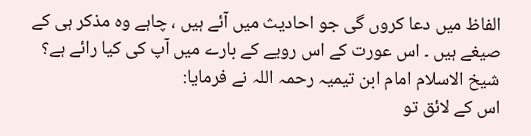الفاظ میں دعا کروں گی جو احادیث میں آئے ہیں ، چاہے وہ مذکر ہی کے صیغے ہیں ۔ اس عورت کے اس رویے کے بارے میں آپ کی کیا رائے ہے؟
شیخ الاسلام امام ابن تیمیہ رحمہ اللہ نے فرمایا:
اس کے لائق تو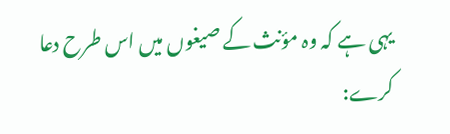یہی ہے کہ وہ مؤنث کے صیغوں میں اس طرح دعا کرے: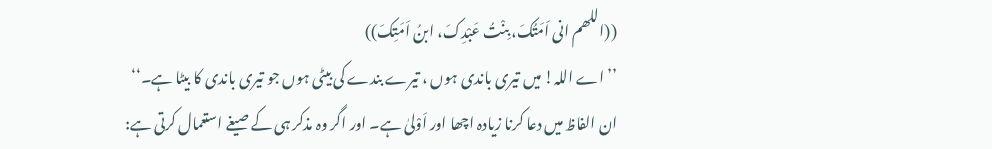((اللھم انی اَمَتُکَ، بِنْتُ عَبْدِکَ، ابنُ اَمَتِکَ))
’’اے اللہ! میں تیری باندی ہوں ، تیرے بندے کی بیٹی ہوں جو تیری باندی کا بیٹا ہے۔‘‘
ان الفاظ میں دعا کرنا زیادہ اچھا اور اَوْلیٰ ہے۔ اور اگر وہ مذکر ہی کے صیغے استعمال کرتی ہے: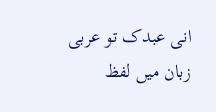انی عبدک تو عربی زبان میں لفظ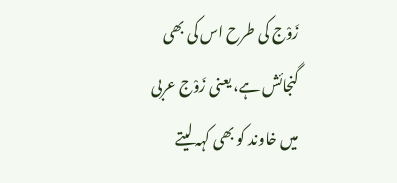زَوْج کی طرح اس کی بھی گنجائش ہے، یعنی زَوْج عربی میں خاوند کو بھی کہہ لیتے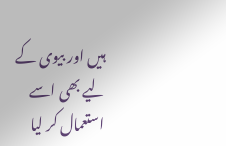ہیں اور بیوی کے لیے بھی اسے استعمال کر لیا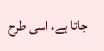جاتا ہے، اسی طرح